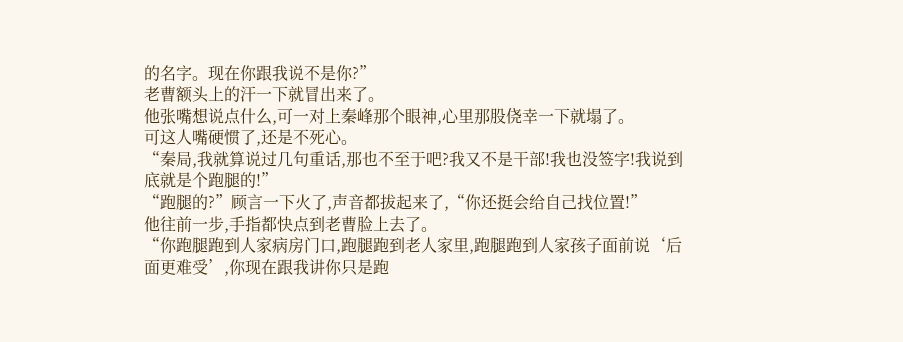的名字。现在你跟我说不是你?”
老曹额头上的汗一下就冒出来了。
他张嘴想说点什么,可一对上秦峰那个眼神,心里那股侥幸一下就塌了。
可这人嘴硬惯了,还是不死心。
“秦局,我就算说过几句重话,那也不至于吧?我又不是干部!我也没签字!我说到底就是个跑腿的!”
“跑腿的?”顾言一下火了,声音都拔起来了,“你还挺会给自己找位置!”
他往前一步,手指都快点到老曹脸上去了。
“你跑腿跑到人家病房门口,跑腿跑到老人家里,跑腿跑到人家孩子面前说‘后面更难受’,你现在跟我讲你只是跑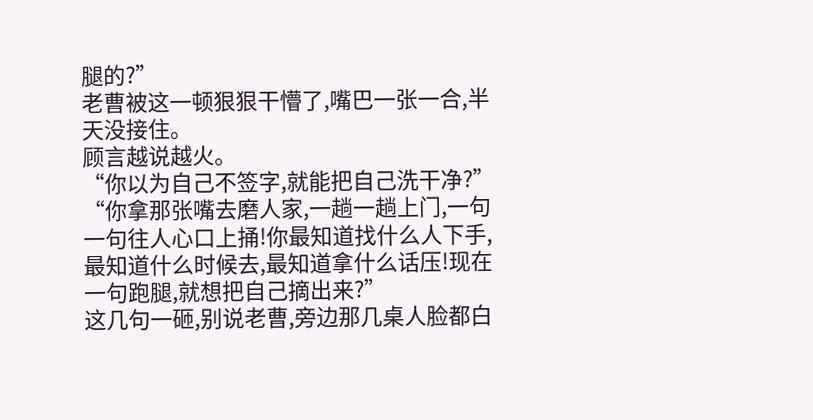腿的?”
老曹被这一顿狠狠干懵了,嘴巴一张一合,半天没接住。
顾言越说越火。
“你以为自己不签字,就能把自己洗干净?”
“你拿那张嘴去磨人家,一趟一趟上门,一句一句往人心口上捅!你最知道找什么人下手,最知道什么时候去,最知道拿什么话压!现在一句跑腿,就想把自己摘出来?”
这几句一砸,别说老曹,旁边那几桌人脸都白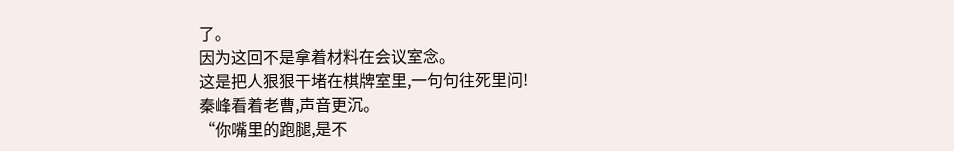了。
因为这回不是拿着材料在会议室念。
这是把人狠狠干堵在棋牌室里,一句句往死里问!
秦峰看着老曹,声音更沉。
“你嘴里的跑腿,是不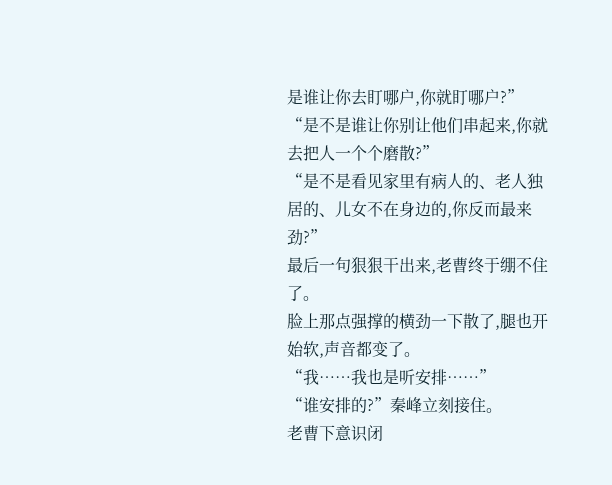是谁让你去盯哪户,你就盯哪户?”
“是不是谁让你别让他们串起来,你就去把人一个个磨散?”
“是不是看见家里有病人的、老人独居的、儿女不在身边的,你反而最来劲?”
最后一句狠狠干出来,老曹终于绷不住了。
脸上那点强撑的横劲一下散了,腿也开始软,声音都变了。
“我……我也是听安排……”
“谁安排的?”秦峰立刻接住。
老曹下意识闭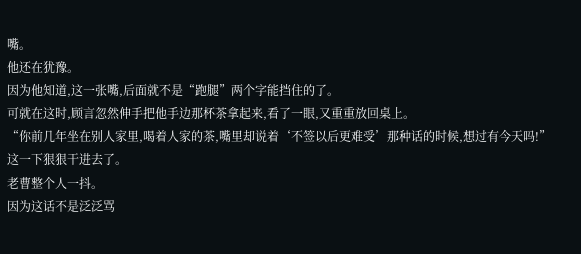嘴。
他还在犹豫。
因为他知道,这一张嘴,后面就不是“跑腿”两个字能挡住的了。
可就在这时,顾言忽然伸手把他手边那杯茶拿起来,看了一眼,又重重放回桌上。
“你前几年坐在别人家里,喝着人家的茶,嘴里却说着‘不签以后更难受’那种话的时候,想过有今天吗!”
这一下狠狠干进去了。
老曹整个人一抖。
因为这话不是泛泛骂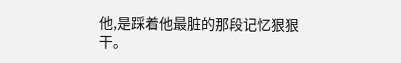他,是踩着他最脏的那段记忆狠狠干。